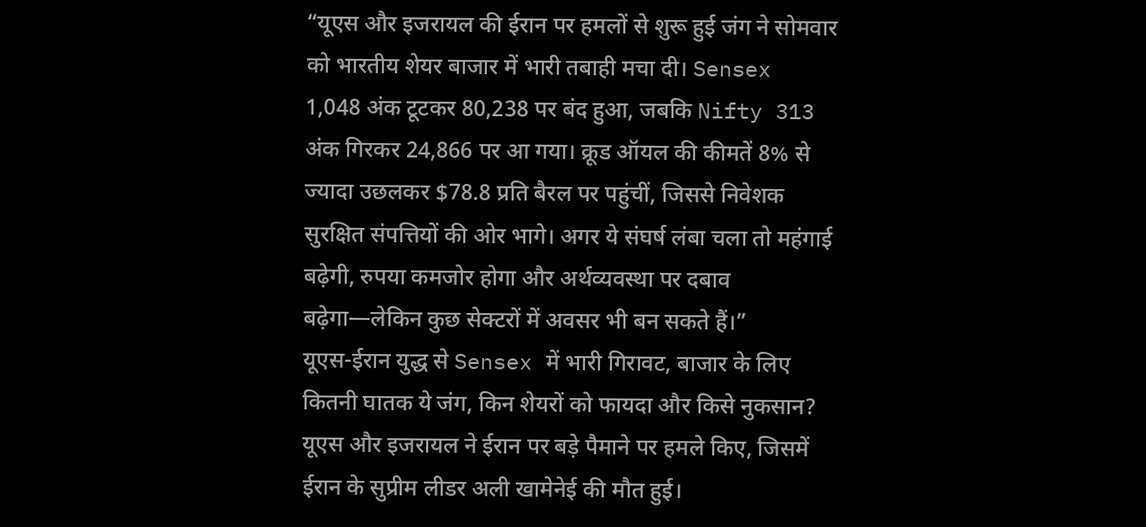“यूएस और इजरायल की ईरान पर हमलों से शुरू हुई जंग ने सोमवार को भारतीय शेयर बाजार में भारी तबाही मचा दी। Sensex 1,048 अंक टूटकर 80,238 पर बंद हुआ, जबकि Nifty 313 अंक गिरकर 24,866 पर आ गया। क्रूड ऑयल की कीमतें 8% से ज्यादा उछलकर $78.8 प्रति बैरल पर पहुंचीं, जिससे निवेशक सुरक्षित संपत्तियों की ओर भागे। अगर ये संघर्ष लंबा चला तो महंगाई बढ़ेगी, रुपया कमजोर होगा और अर्थव्यवस्था पर दबाव बढ़ेगा—लेकिन कुछ सेक्टरों में अवसर भी बन सकते हैं।”
यूएस-ईरान युद्ध से Sensex में भारी गिरावट, बाजार के लिए कितनी घातक ये जंग, किन शेयरों को फायदा और किसे नुकसान?
यूएस और इजरायल ने ईरान पर बड़े पैमाने पर हमले किए, जिसमें ईरान के सुप्रीम लीडर अली खामेनेई की मौत हुई।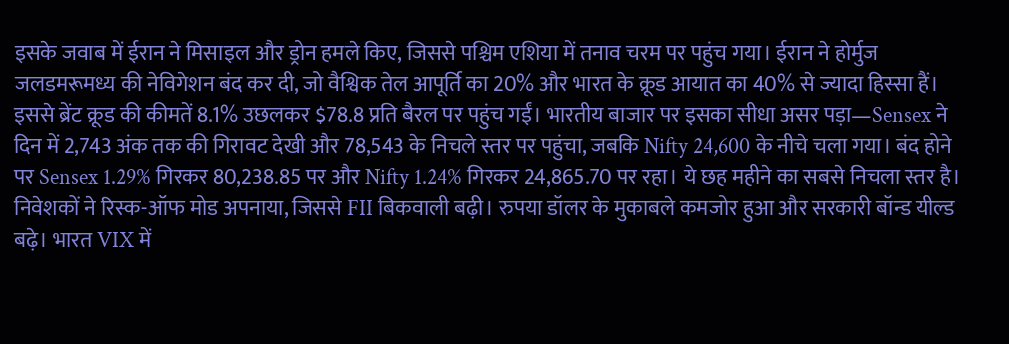इसके जवाब में ईरान ने मिसाइल और ड्रोन हमले किए, जिससे पश्चिम एशिया में तनाव चरम पर पहुंच गया। ईरान ने होर्मुज जलडमरूमध्य की नेविगेशन बंद कर दी, जो वैश्विक तेल आपूर्ति का 20% और भारत के क्रूड आयात का 40% से ज्यादा हिस्सा हैं।
इससे ब्रेंट क्रूड की कीमतें 8.1% उछलकर $78.8 प्रति बैरल पर पहुंच गईं। भारतीय बाजार पर इसका सीधा असर पड़ा—Sensex ने दिन में 2,743 अंक तक की गिरावट देखी और 78,543 के निचले स्तर पर पहुंचा, जबकि Nifty 24,600 के नीचे चला गया। बंद होने पर Sensex 1.29% गिरकर 80,238.85 पर और Nifty 1.24% गिरकर 24,865.70 पर रहा। ये छह महीने का सबसे निचला स्तर है।
निवेशकों ने रिस्क-ऑफ मोड अपनाया, जिससे FII बिकवाली बढ़ी। रुपया डॉलर के मुकाबले कमजोर हुआ और सरकारी बॉन्ड यील्ड बढ़े। भारत VIX में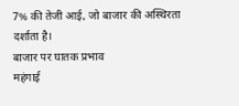7% की तेजी आई, जो बाजार की अस्थिरता दर्शाता है।
बाजार पर घातक प्रभाव
महंगाई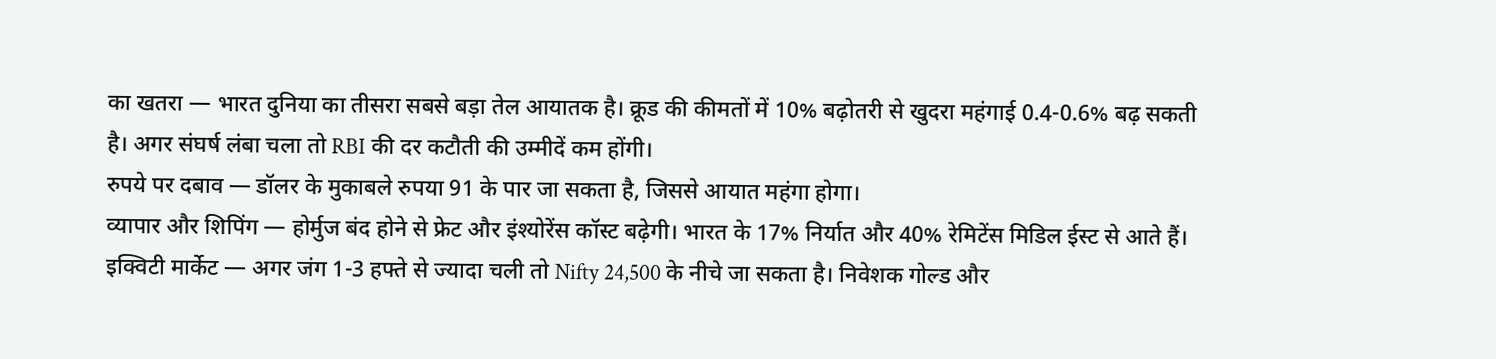का खतरा — भारत दुनिया का तीसरा सबसे बड़ा तेल आयातक है। क्रूड की कीमतों में 10% बढ़ोतरी से खुदरा महंगाई 0.4-0.6% बढ़ सकती है। अगर संघर्ष लंबा चला तो RBI की दर कटौती की उम्मीदें कम होंगी।
रुपये पर दबाव — डॉलर के मुकाबले रुपया 91 के पार जा सकता है, जिससे आयात महंगा होगा।
व्यापार और शिपिंग — होर्मुज बंद होने से फ्रेट और इंश्योरेंस कॉस्ट बढ़ेगी। भारत के 17% निर्यात और 40% रेमिटेंस मिडिल ईस्ट से आते हैं।
इक्विटी मार्केट — अगर जंग 1-3 हफ्ते से ज्यादा चली तो Nifty 24,500 के नीचे जा सकता है। निवेशक गोल्ड और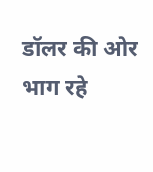डॉलर की ओर भाग रहे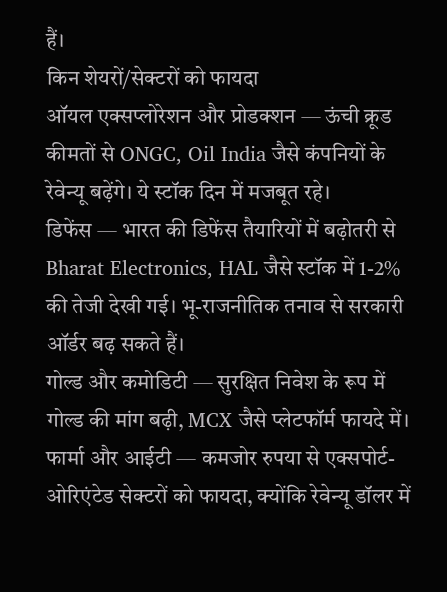हैं।
किन शेयरों/सेक्टरों को फायदा
ऑयल एक्सप्लोरेशन और प्रोडक्शन — ऊंची क्रूड कीमतों से ONGC, Oil India जैसे कंपनियों के रेवेन्यू बढ़ेंगे। ये स्टॉक दिन में मजबूत रहे।
डिफेंस — भारत की डिफेंस तैयारियों में बढ़ोतरी से Bharat Electronics, HAL जैसे स्टॉक में 1-2% की तेजी देखी गई। भू-राजनीतिक तनाव से सरकारी ऑर्डर बढ़ सकते हैं।
गोल्ड और कमोडिटी — सुरक्षित निवेश के रूप में गोल्ड की मांग बढ़ी, MCX जैसे प्लेटफॉर्म फायदे में।
फार्मा और आईटी — कमजोर रुपया से एक्सपोर्ट-ओरिएंटेड सेक्टरों को फायदा, क्योंकि रेवेन्यू डॉलर में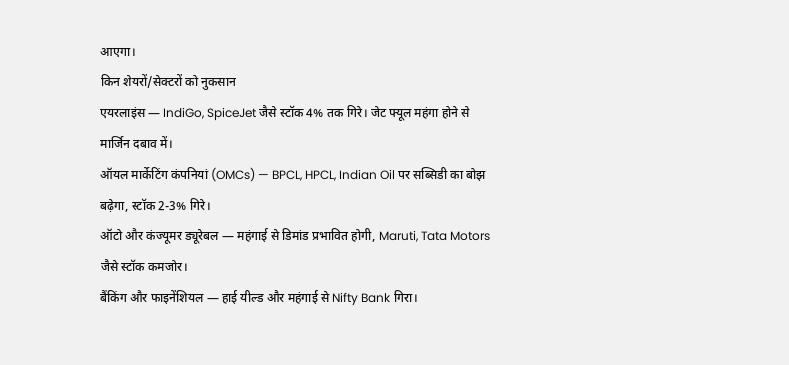आएगा।
किन शेयरों/सेक्टरों को नुकसान
एयरलाइंस — IndiGo, SpiceJet जैसे स्टॉक 4% तक गिरे। जेट फ्यूल महंगा होने से मार्जिन दबाव में।
ऑयल मार्केटिंग कंपनियां (OMCs) — BPCL, HPCL, Indian Oil पर सब्सिडी का बोझ बढ़ेगा, स्टॉक 2-3% गिरे।
ऑटो और कंज्यूमर ड्यूरेबल — महंगाई से डिमांड प्रभावित होगी, Maruti, Tata Motors जैसे स्टॉक कमजोर।
बैंकिंग और फाइनेंशियल — हाई यील्ड और महंगाई से Nifty Bank गिरा।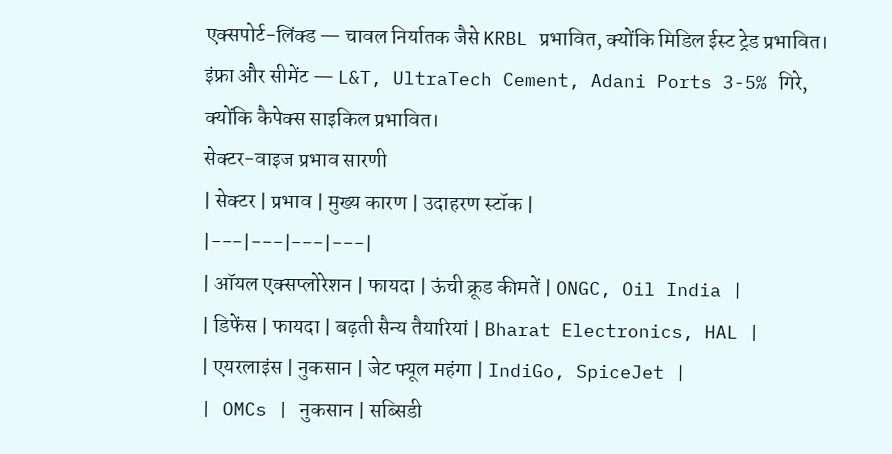एक्सपोर्ट-लिंक्ड — चावल निर्यातक जैसे KRBL प्रभावित, क्योंकि मिडिल ईस्ट ट्रेड प्रभावित।
इंफ्रा और सीमेंट — L&T, UltraTech Cement, Adani Ports 3-5% गिरे, क्योंकि कैपेक्स साइकिल प्रभावित।
सेक्टर-वाइज प्रभाव सारणी
| सेक्टर | प्रभाव | मुख्य कारण | उदाहरण स्टॉक |
|---|---|---|---|
| ऑयल एक्सप्लोरेशन | फायदा | ऊंची क्रूड कीमतें | ONGC, Oil India |
| डिफेंस | फायदा | बढ़ती सैन्य तैयारियां | Bharat Electronics, HAL |
| एयरलाइंस | नुकसान | जेट फ्यूल महंगा | IndiGo, SpiceJet |
| OMCs | नुकसान | सब्सिडी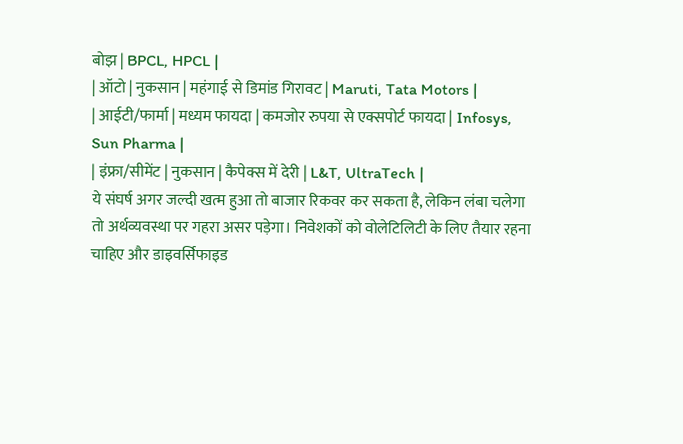बोझ | BPCL, HPCL |
| ऑटो | नुकसान | महंगाई से डिमांड गिरावट | Maruti, Tata Motors |
| आईटी/फार्मा | मध्यम फायदा | कमजोर रुपया से एक्सपोर्ट फायदा | Infosys, Sun Pharma |
| इंफ्रा/सीमेंट | नुकसान | कैपेक्स में देरी | L&T, UltraTech |
ये संघर्ष अगर जल्दी खत्म हुआ तो बाजार रिकवर कर सकता है, लेकिन लंबा चलेगा तो अर्थव्यवस्था पर गहरा असर पड़ेगा। निवेशकों को वोलेटिलिटी के लिए तैयार रहना चाहिए और डाइवर्सिफाइड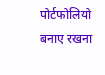पोर्टफोलियो बनाए रखना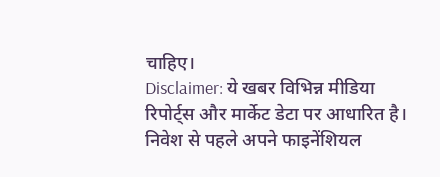चाहिए।
Disclaimer: ये खबर विभिन्न मीडिया रिपोर्ट्स और मार्केट डेटा पर आधारित है। निवेश से पहले अपने फाइनेंशियल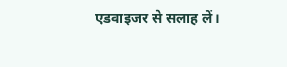एडवाइजर से सलाह लें।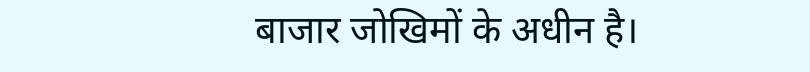बाजार जोखिमों के अधीन है।